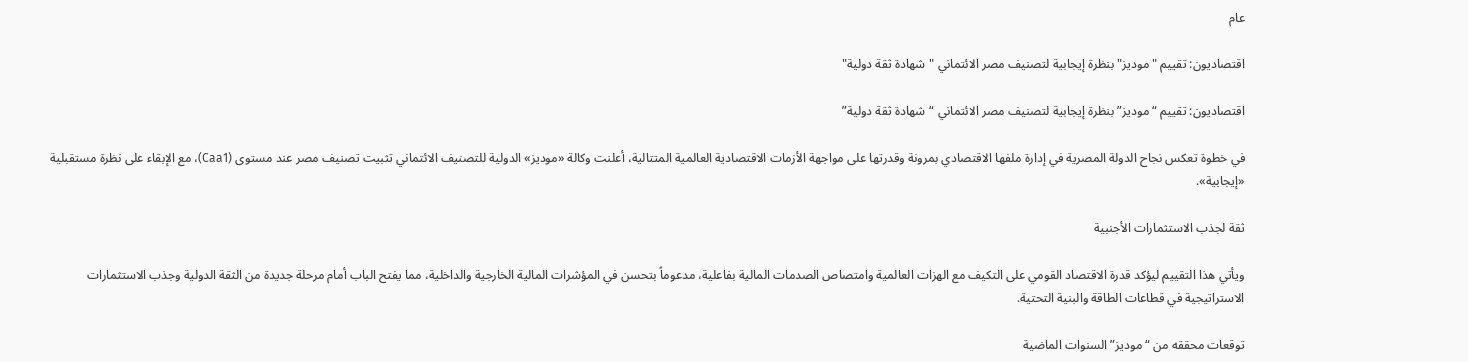عام

اقتصاديون: تقييم "موديز" بنظرة إيجابية لتصنيف مصر الائتماني "شهادة ثقة دولية"

اقتصاديون: تقييم “موديز” بنظرة إيجابية لتصنيف مصر الائتماني “شهادة ثقة دولية”

في خطوة تعكس نجاح الدولة المصرية في إدارة ملفها الاقتصادي بمرونة وقدرتها على مواجهة الأزمات الاقتصادية العالمية المتتالية، أعلنت وكالة «موديز» الدولية للتصنيف الائتماني تثبيت تصنيف مصر عند مستوى (Caa1)، مع الإبقاء على نظرة مستقبلية «إيجابية».

ثقة لجذب الاستثمارات الأجنبية

ويأتي هذا التقييم ليؤكد قدرة الاقتصاد القومي على التكيف مع الهزات العالمية وامتصاص الصدمات المالية بفاعلية، مدعوماً بتحسن في المؤشرات المالية الخارجية والداخلية، مما يفتح الباب أمام مرحلة جديدة من الثقة الدولية وجذب الاستثمارات الاستراتيجية في قطاعات الطاقة والبنية التحتية.

توقعات محققه من “موديز” السنوات الماضية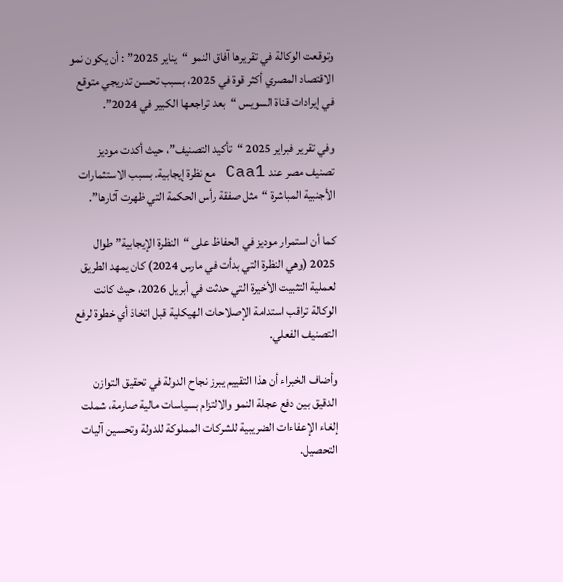وتوقعت الوكالة في تقريرها آفاق النمو “يناير 2025” : أن يكون نمو الاقتصاد المصري أكثر قوة في 2025، بسبب تحسن تدريجي متوقع في إيرادات قناة السويس “بعد تراجعها الكبير في 2024”.

وفي تقرير فبراير 2025 “تأكيد التصنيف”، حيث أكدت موديز تصنيف مصر عند Caa1 مع نظرة إيجابية. بسبب الاستثمارات الأجنبية المباشرة “مثل صفقة رأس الحكمة التي ظهرت آثارها”.

كما أن استمرار موديز في الحفاظ على “النظرة الإيجابية” طوال 2025 (وهي النظرة التي بدأت في مارس 2024) كان يمهد الطريق لعملية التثبيت الأخيرة التي حدثت في أبريل 2026، حيث كانت الوكالة تراقب استدامة الإصلاحات الهيكلية قبل اتخاذ أي خطوة لرفع التصنيف الفعلي.

وأضاف الخبراء أن هذا التقييم يبرز نجاح الدولة في تحقيق التوازن الدقيق بين دفع عجلة النمو والالتزام بسياسات مالية صارمة، شملت إلغاء الإعفاءات الضريبية للشركات المملوكة للدولة وتحسين آليات التحصيل.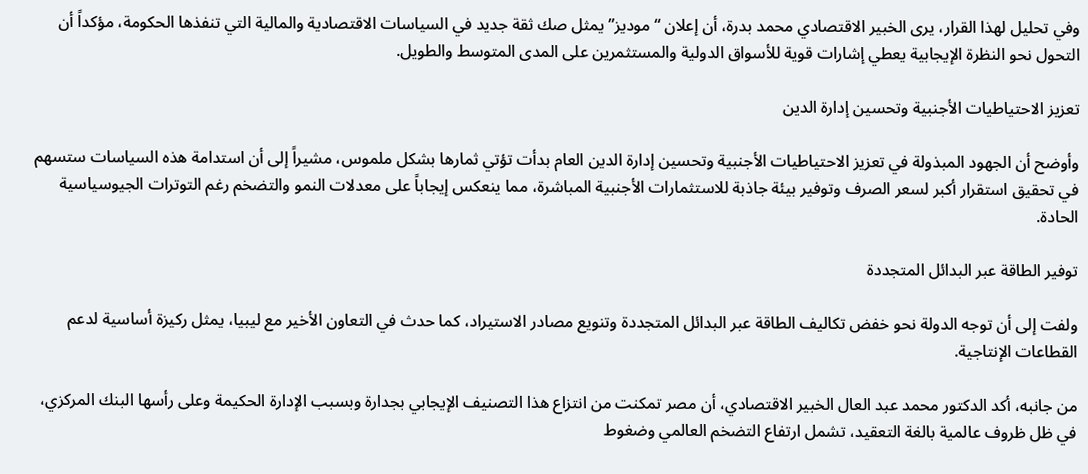وفي تحليل لهذا القرار، يرى الخبير الاقتصادي محمد بدرة، أن إعلان “موديز” يمثل صك ثقة جديد في السياسات الاقتصادية والمالية التي تنفذها الحكومة، مؤكداً أن التحول نحو النظرة الإيجابية يعطي إشارات قوية للأسواق الدولية والمستثمرين على المدى المتوسط والطويل.

تعزيز الاحتياطيات الأجنبية وتحسين إدارة الدين

وأوضح أن الجهود المبذولة في تعزيز الاحتياطيات الأجنبية وتحسين إدارة الدين العام بدأت تؤتي ثمارها بشكل ملموس، مشيراً إلى أن استدامة هذه السياسات ستسهم في تحقيق استقرار أكبر لسعر الصرف وتوفير بيئة جاذبة للاستثمارات الأجنبية المباشرة، مما ينعكس إيجاباً على معدلات النمو والتضخم رغم التوترات الجيوسياسية الحادة.

توفير الطاقة عبر البدائل المتجددة

ولفت إلى أن توجه الدولة نحو خفض تكاليف الطاقة عبر البدائل المتجددة وتنويع مصادر الاستيراد، كما حدث في التعاون الأخير مع ليبيا، يمثل ركيزة أساسية لدعم القطاعات الإنتاجية.

من جانبه، أكد الدكتور محمد عبد العال الخبير الاقتصادي، أن مصر تمكنت من انتزاع هذا التصنيف الإيجابي بجدارة وبسبب الإدارة الحكيمة وعلى رأسها البنك المركزي، في ظل ظروف عالمية بالغة التعقيد، تشمل ارتفاع التضخم العالمي وضغوط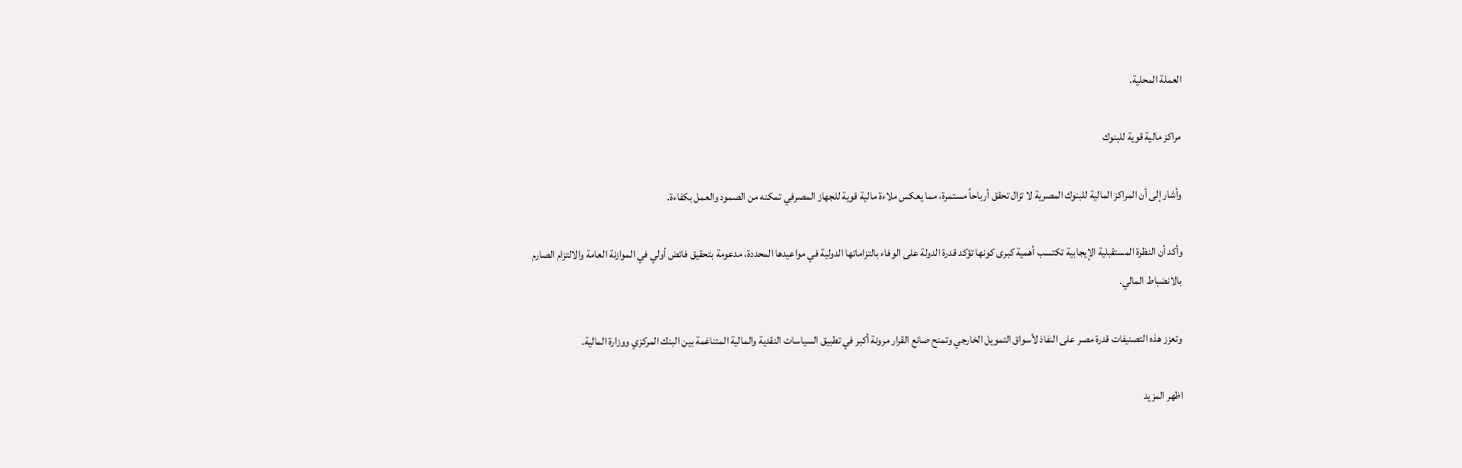العملة المحلية.

مراكز مالية قوية للبنوك

وأشار إلى أن المراكز المالية للبنوك المصرية لا تزال تحقق أرباحاً مستمرة، مما يعكس ملاءة مالية قوية للجهاز المصرفي تمكنه من الصمود والعمل بكفاءة.

وأكد أن النظرة المستقبلية الإيجابية تكتسب أهمية كبرى كونها تؤكد قدرة الدولة على الوفاء بالتزاماتها الدولية في مواعيدها المحددة، مدعومة بتحقيق فائض أولي في الموازنة العامة والالتزام الصارم بالانضباط المالي.

وتعزز هذه التصنيفات قدرة مصر على النفاذ لأسواق التمويل الخارجي وتمنح صانع القرار مرونة أكبر في تطبيق السياسات النقدية والمالية المتناغمة بين البنك المركزي ووزارة المالية.

اظهر المزيد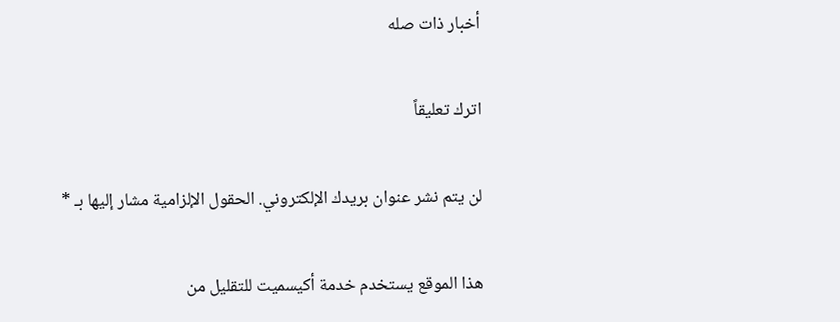أخبار ذات صله

اترك تعليقاً

لن يتم نشر عنوان بريدك الإلكتروني. الحقول الإلزامية مشار إليها بـ *

هذا الموقع يستخدم خدمة أكيسميت للتقليل من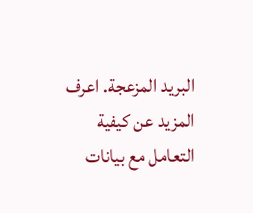البريد المزعجة. اعرف المزيد عن كيفية التعامل مع بيانات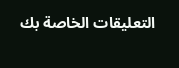التعليقات الخاصة بك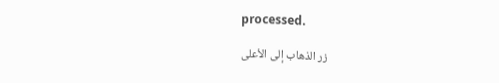processed.

زر الذهاب إلى الأعلى